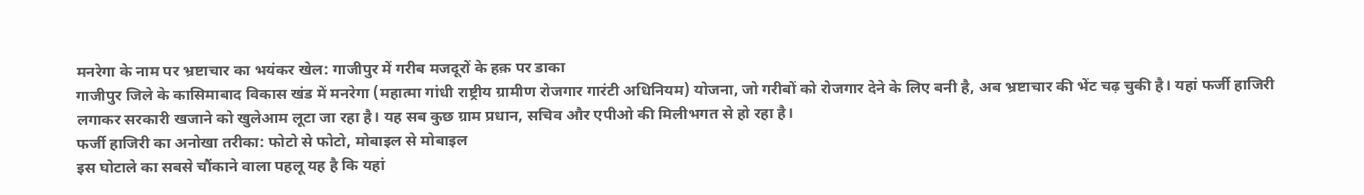मनरेगा के नाम पर भ्रष्टाचार का भयंकर खेल: गाजीपुर में गरीब मजदूरों के हक़ पर डाका
गाजीपुर जिले के कासिमाबाद विकास खंड में मनरेगा (महात्मा गांधी राष्ट्रीय ग्रामीण रोजगार गारंटी अधिनियम) योजना, जो गरीबों को रोजगार देने के लिए बनी है, अब भ्रष्टाचार की भेंट चढ़ चुकी है। यहां फर्जी हाजिरी लगाकर सरकारी खजाने को खुलेआम लूटा जा रहा है। यह सब कुछ ग्राम प्रधान, सचिव और एपीओ की मिलीभगत से हो रहा है।
फर्जी हाजिरी का अनोखा तरीका: फोटो से फोटो, मोबाइल से मोबाइल
इस घोटाले का सबसे चौंकाने वाला पहलू यह है कि यहां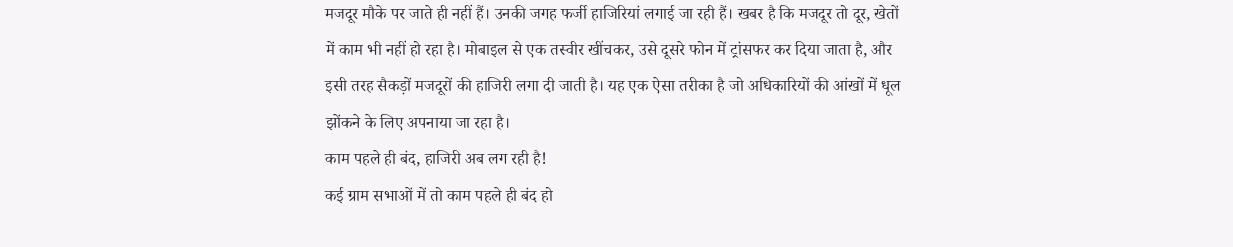मजदूर मौके पर जाते ही नहीं हैं। उनकी जगह फर्जी हाजिरियां लगाई जा रही हैं। खबर है कि मजदूर तो दूर, खेतों में काम भी नहीं हो रहा है। मोबाइल से एक तस्वीर खींचकर, उसे दूसरे फोन में ट्रांसफर कर दिया जाता है, और इसी तरह सैकड़ों मजदूरों की हाजिरी लगा दी जाती है। यह एक ऐसा तरीका है जो अधिकारियों की आंखों में धूल झोंकने के लिए अपनाया जा रहा है।
काम पहले ही बंद, हाजिरी अब लग रही है!
कई ग्राम सभाओं में तो काम पहले ही बंद हो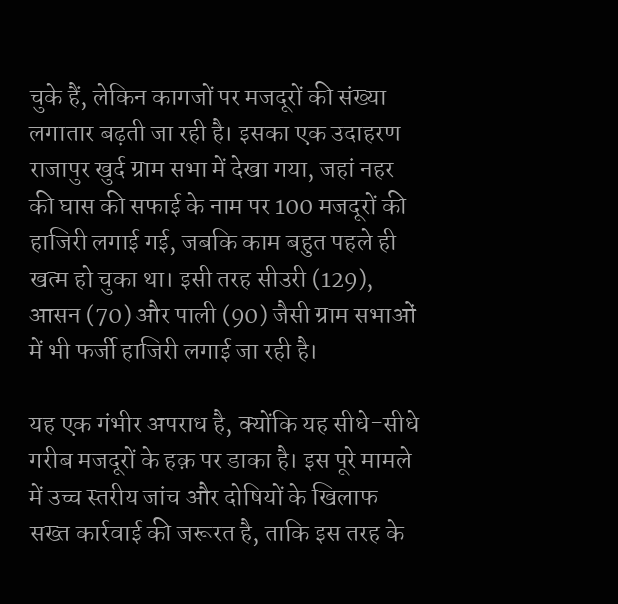चुके हैं, लेकिन कागजों पर मजदूरों की संख्या लगातार बढ़ती जा रही है। इसका एक उदाहरण राजापुर खुर्द ग्राम सभा में देखा गया, जहां नहर की घास की सफाई के नाम पर 100 मजदूरों की हाजिरी लगाई गई, जबकि काम बहुत पहले ही खत्म हो चुका था। इसी तरह सीउरी (129), आसन (70) और पाली (90) जैसी ग्राम सभाओं में भी फर्जी हाजिरी लगाई जा रही है।

यह एक गंभीर अपराध है, क्योंकि यह सीधे-सीधे गरीब मजदूरों के हक़ पर डाका है। इस पूरे मामले में उच्च स्तरीय जांच और दोषियों के खिलाफ सख्त कार्रवाई की जरूरत है, ताकि इस तरह के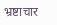भ्रष्टाचार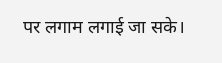पर लगाम लगाई जा सके।